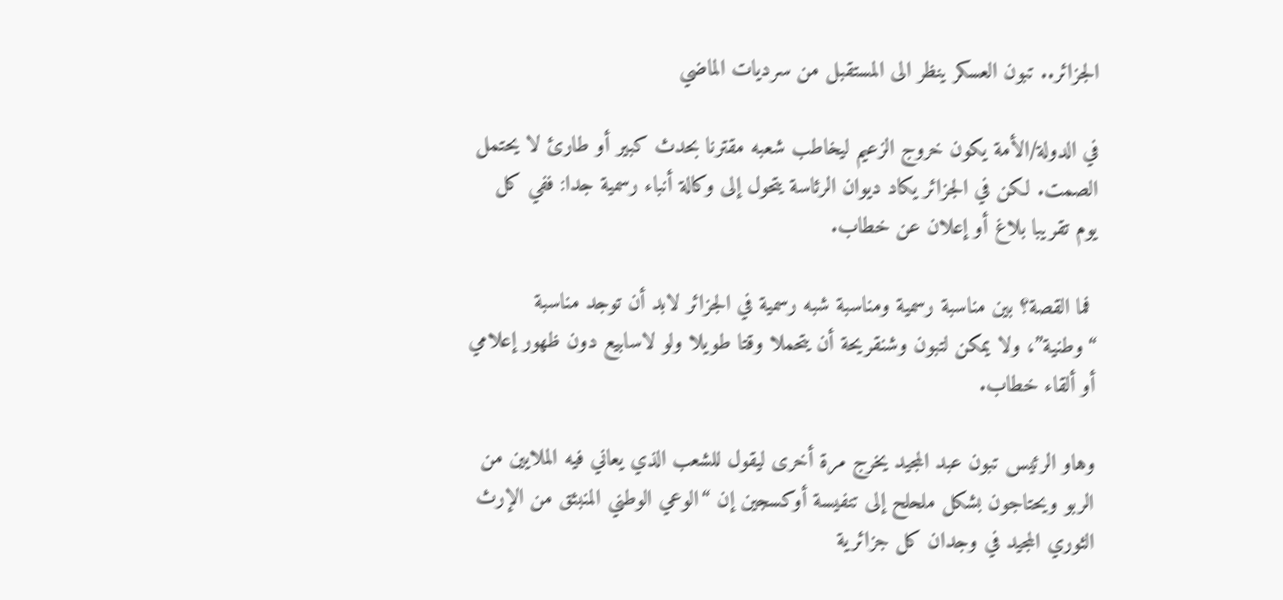الجزائر.. تبون العسكر ينظر الى المستقبل من سرديات الماضي

في الدولة/الأمة يكون خروج الزعيم ليخاطب شعبه مقترنا بحدث كبير أو طارئ لا يحتمل الصمت. لكن في الجزائر يكاد ديوان الرئاسة يتحول إلى وكالة أنباء رسمية جدا: ففي كل يوم تقريبا بلاغ أو إعلان عن خطاب.

 فما القصة؟ بين مناسبة رسمية ومناسبة شبه رسمية في الجزائر لابد أن توجد مناسبة “وطنية”، ولا يمكن لتبون وشنقريحة أن يتحملا وقتا طويلا ولو لاسابيع دون ظهور إعلامي أو ألقاء خطاب.

وهاو الرئيس تبون عبد المجيد يخرج مرة أخرى ليقول للشعب الذي يعاني فيه الملايين من الربو ويحتاجون بشكل ملحلح إلى تنفيسة أوكسجين إن “الوعي الوطني المنبثق من الإرث الثوري المجيد في وجدان كل جزائرية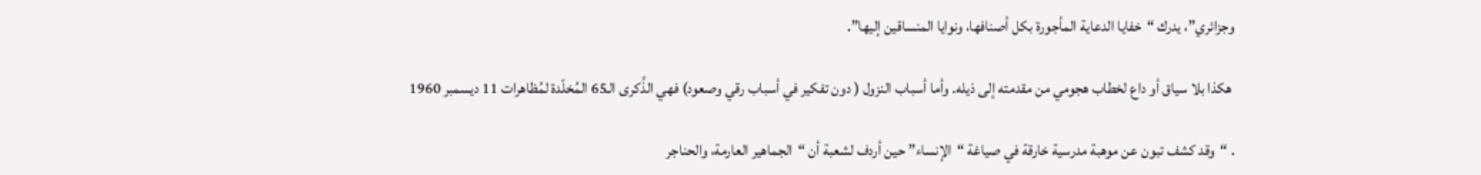وجزائري”، يدرك “خفايا الدعاية المأجورة بكل أصنافها، ونوايا المنساقين إليها”.

 هكذا بلا سياق أو داع لخطاب هجومي من مقدمته إلى ذيله. وأما أسباب النزول ( دون تفكير في أسباب رقي وصعود) فهي الذِّكرى الـ65 المُخلّدة لمُظاهرات 11 ديسمبر 1960

. “وقد كشف تبون عن موهبة مدرسية خارقة في صياغة “الإنساء” حين أردف لشعبة أن “الجماهير العارمة، والحناجر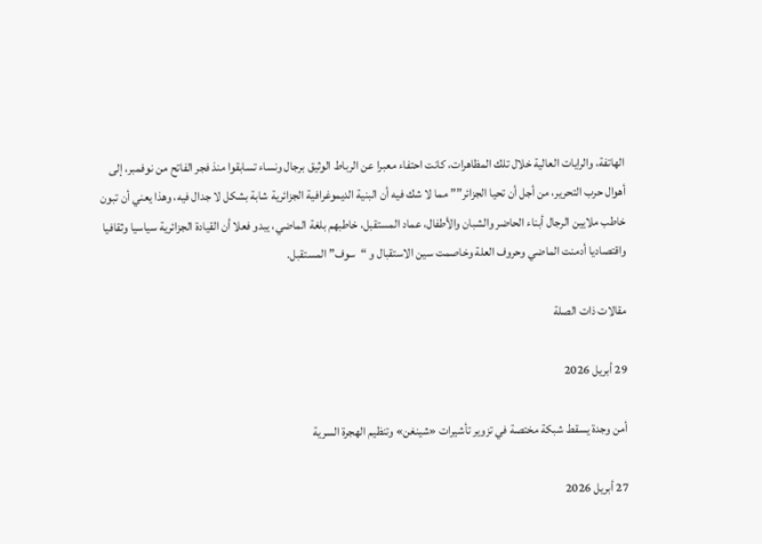الهاتفة، والرايات العالية خلال تلك المظاهرات، كانت احتفاء معبرا عن الرباط الوثيق برجال ونساء تسابقوا منذ فجر الفاتح من نوفمبر، إلى أهوال حرب التحرير، من أجل أن تحيا الجزائر”” مما لا شك فيه أن البنية الديموغرافية الجزائرية شابة بشكل لا جدال فيه، وهذا يعني أن تبون خاطب ملايين الرجال أبناء الحاضر والشبان والأطفال، عماد المستقبل، خاطبهم بلغة الماضي، يبدو فعلا أن القيادة الجزائرية سياسيا وثقافيا واقتصاديا أدمنت الماضي وحروف العلة وخاصمت سين الاستقبال و “سوف” المستقبل.

مقالات ذات الصلة

29 أبريل 2026

أمن وجدة يسقط شبكة مختصة في تزوير تأشيرات «شينغن» وتنظيم الهجرة السرية

27 أبريل 2026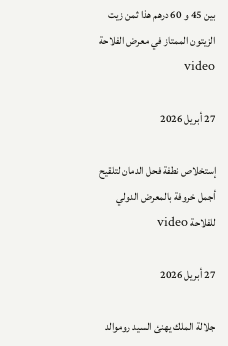بين 45 و 60 درهم هذا ثمن زيت الزيتون الممتاز في معرض الفلاحة video

27 أبريل 2026

إستخلاص نطفة فحل الدمان لتلقيح أجمل خروفة بالمعرض الدولي للفلاحة video

27 أبريل 2026

جلالة الملك يهنئ السيد روموالد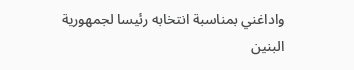واداغني بمناسبة انتخابه رئيسا لجمهورية البنين